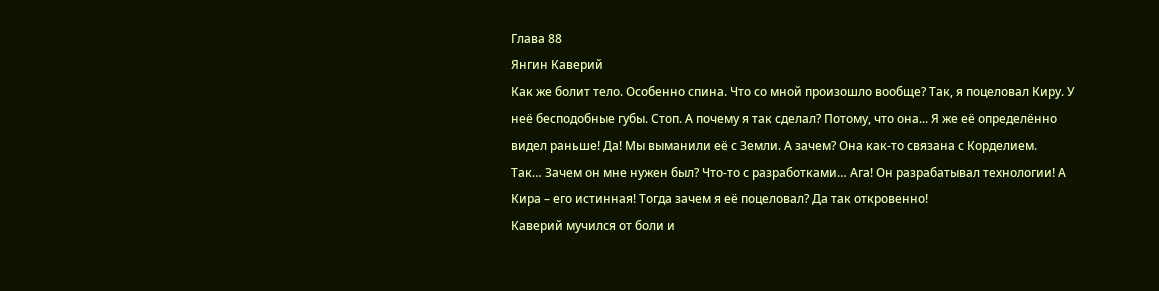Глава 88
Янгин Каверий
Как же болит тело. Особенно спина. Что со мной произошло вообще? Так, я поцеловал Киру. У неё бесподобные губы. Стоп. А почему я так сделал? Потому, что она... Я же её определённо видел раньше! Да! Мы выманили её с Земли. А зачем? Она как-то связана с Корделием.
Так… Зачем он мне нужен был? Что-то с разработками… Ага! Он разрабатывал технологии! А Кира – его истинная! Тогда зачем я её поцеловал? Да так откровенно!
Каверий мучился от боли и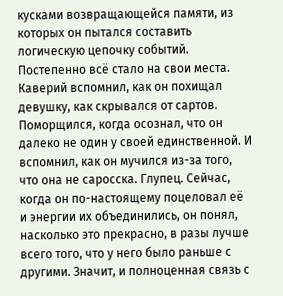кусками возвращающейся памяти, из которых он пытался составить логическую цепочку событий. Постепенно всё стало на свои места. Каверий вспомнил, как он похищал девушку, как скрывался от сартов. Поморщился, когда осознал, что он далеко не один у своей единственной. И вспомнил, как он мучился из-за того, что она не саросска. Глупец. Сейчас, когда он по-настоящему поцеловал её и энергии их объединились, он понял, насколько это прекрасно, в разы лучше всего того, что у него было раньше с другими. Значит, и полноценная связь с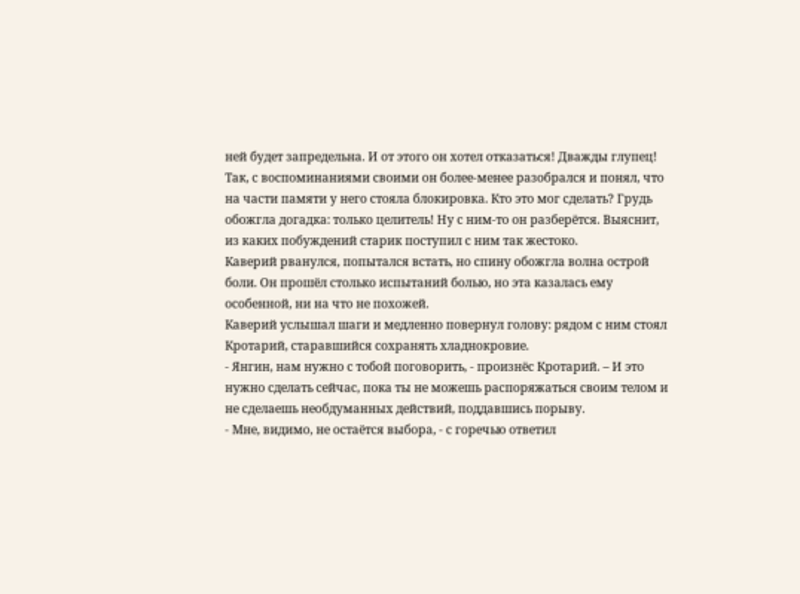ней будет запредельна. И от этого он хотел отказаться! Дважды глупец!
Так, с воспоминаниями своими он более-менее разобрался и понял, что на части памяти у него стояла блокировка. Кто это мог сделать? Грудь обожгла догадка: только целитель! Ну с ним-то он разберётся. Выяснит, из каких побуждений старик поступил с ним так жестоко.
Каверий рванулся, попытался встать, но спину обожгла волна острой боли. Он прошёл столько испытаний болью, но эта казалась ему особенной, ни на что не похожей.
Каверий услышал шаги и медленно повернул голову: рядом с ним стоял Кротарий, старавшийся сохранять хладнокровие.
- Янгин, нам нужно с тобой поговорить, - произнёс Кротарий. – И это нужно сделать сейчас, пока ты не можешь распоряжаться своим телом и не сделаешь необдуманных действий, поддавшись порыву.
- Мне, видимо, не остаётся выбора, - с горечью ответил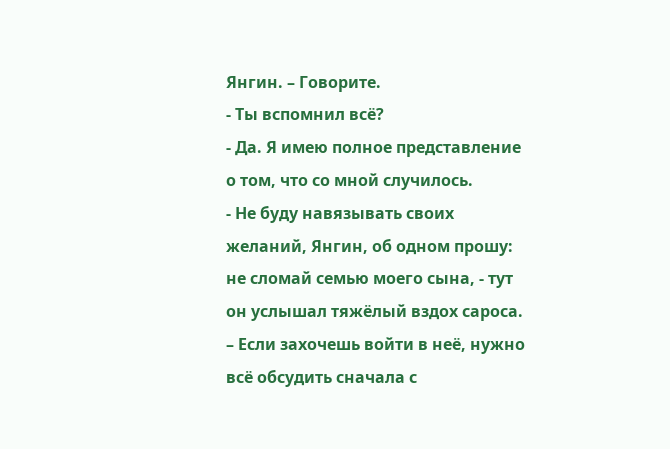Янгин. – Говорите.
- Ты вспомнил всё?
- Да. Я имею полное представление о том, что со мной случилось.
- Не буду навязывать своих желаний, Янгин, об одном прошу: не сломай семью моего сына, - тут он услышал тяжёлый вздох сароса. – Если захочешь войти в неё, нужно всё обсудить сначала с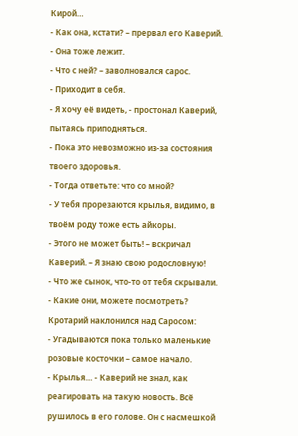Кирой…
- Как она, кстати? – прервал его Каверий.
- Она тоже лежит.
- Что с ней? – заволновался сарос.
- Приходит в себя.
- Я хочу её видеть, - простонал Каверий, пытаясь приподняться.
- Пока это невозможно из-за состояния твоего здоровья.
- Тогда ответьте: что со мной?
- У тебя прорезаются крылья, видимо, в твоём роду тоже есть айкоры.
- Этого не может быть! – вскричал Каверий. – Я знаю свою родословную!
- Что же сынок, что-то от тебя скрывали.
- Какие они, можете посмотреть?
Кротарий наклонился над Саросом:
- Угадываются пока только маленькие розовые косточки – самое начало.
- Крылья… - Каверий не знал, как реагировать на такую новость. Всё рушилось в его голове. Он с насмешкой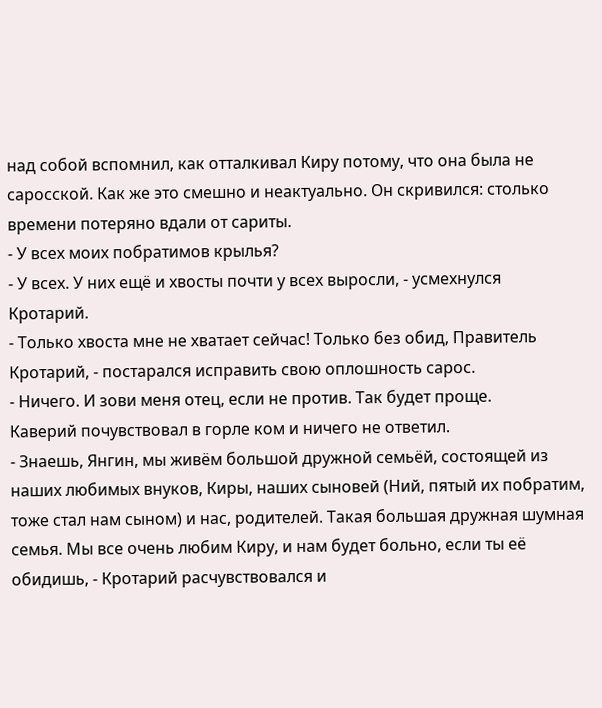над собой вспомнил, как отталкивал Киру потому, что она была не саросской. Как же это смешно и неактуально. Он скривился: столько времени потеряно вдали от сариты.
- У всех моих побратимов крылья?
- У всех. У них ещё и хвосты почти у всех выросли, - усмехнулся Кротарий.
- Только хвоста мне не хватает сейчас! Только без обид, Правитель Кротарий, - постарался исправить свою оплошность сарос.
- Ничего. И зови меня отец, если не против. Так будет проще.
Каверий почувствовал в горле ком и ничего не ответил.
- Знаешь, Янгин, мы живём большой дружной семьёй, состоящей из наших любимых внуков, Киры, наших сыновей (Ний, пятый их побратим, тоже стал нам сыном) и нас, родителей. Такая большая дружная шумная семья. Мы все очень любим Киру, и нам будет больно, если ты её обидишь, - Кротарий расчувствовался и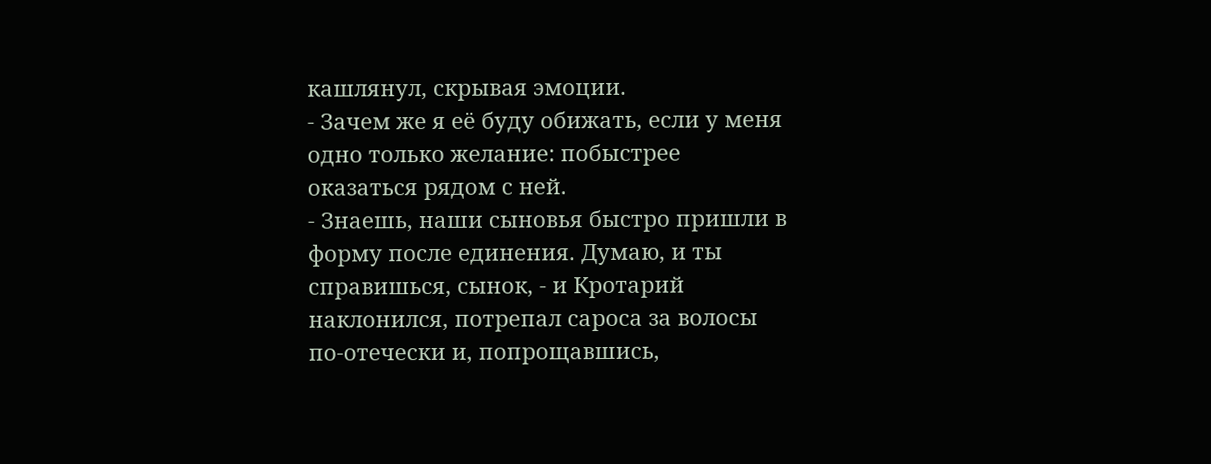кашлянул, скрывая эмоции.
- Зачем же я её буду обижать, если у меня одно только желание: побыстрее оказаться рядом с ней.
- Знаешь, наши сыновья быстро пришли в форму после единения. Думаю, и ты справишься, сынок, - и Кротарий наклонился, потрепал сароса за волосы по-отечески и, попрощавшись,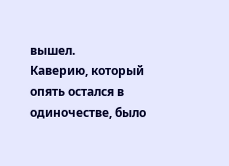вышел.
Каверию, который опять остался в одиночестве, было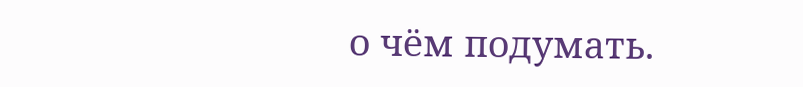о чём подумать.